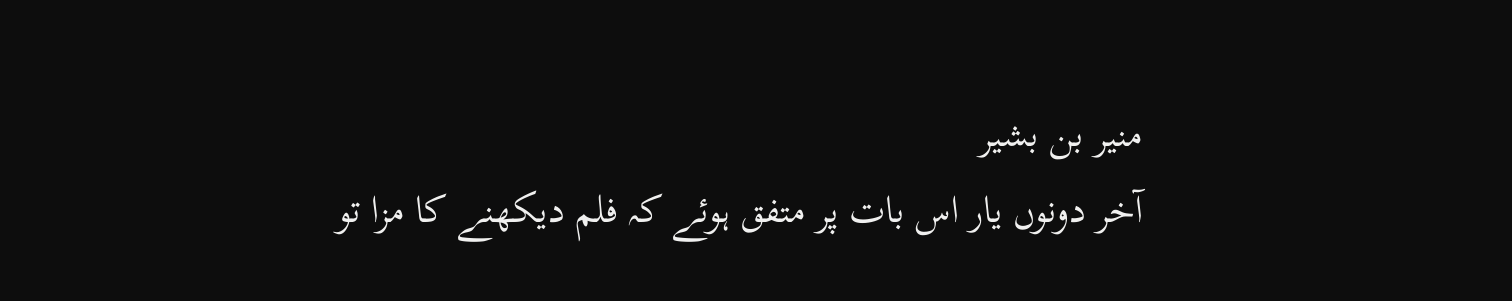منیر بن بشیر
آخر دونوں یار اس بات پر متفق ہوئے کہ فلم دیکھنے کا مزا تو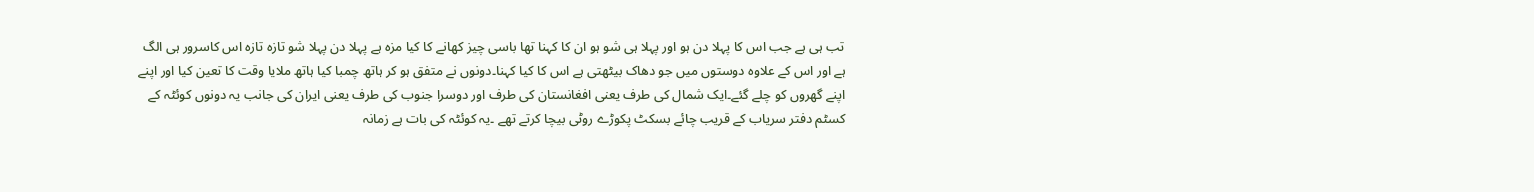تب ہی ہے جب اس کا پہلا دن ہو اور پہلا ہی شو ہو ان کا کہنا تھا باسی چیز کھانے کا کیا مزہ ہے پہلا دن پہلا شو تازہ تازہ اس کاسرور ہی الگ ہے اور اس کے علاوہ دوستوں میں جو دھاک بیٹھتی ہے اس کا کیا کہنا۔دونوں نے متفق ہو کر ہاتھ چمبا کیا ہاتھ ملایا وقت کا تعین کیا اور اپنے اپنے گھروں کو چلے گئے۔ایک شمال کی طرف یعنی افغانستان کی طرف اور دوسرا جنوب کی طرف یعنی ایران کی جانب یہ دونوں کوئٹہ کے کسٹم دفتر سریاب کے قریب چائے بسکٹ پکوڑے روٹی بیچا کرتے تھے ۔یہ کوئٹہ کی بات ہے زمانہ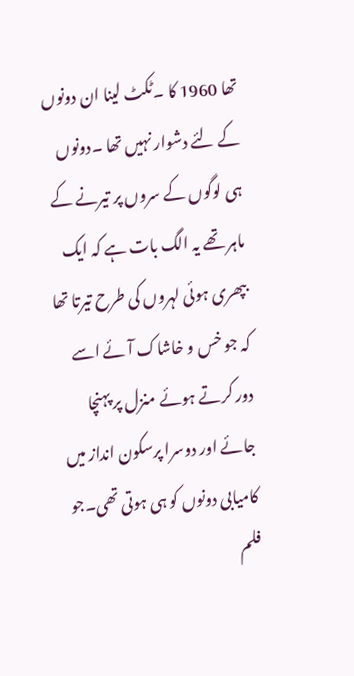تھا 1960 کا ۔ٹکٹ لینا ان دونوں کے لئے دشوار نہیں تھا ۔دونوں ہی لوگوں کے سروں پر تیرنے کے ماہر تھے یہ الگ بات ہے کہ ایک بپھری ہوئی لہروں کی طرح تیرتا تھا کہ جو خس و خاشاک آئے اسے دور کرتے ہوئے منزل پر پہنچا جائے اور دوسرا پرسکون انداز میں کامیابی دونوں کو ہی ہوتی تھی۔جو فلم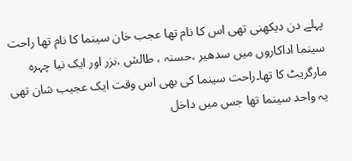پہلے دن دیکھنی تھی اس کا نام تھا عجب خان سینما کا نام تھا راحت سینما اداکاروں میں سدھیر ،حسنہ ، طالش ،نزر اور ایک نیا چہرہ مارگریٹ کا تھا۔راحت سینما کی بھی اس وقت ایک عجیب شان تھی یہ واحد سینما تھا جس میں داخل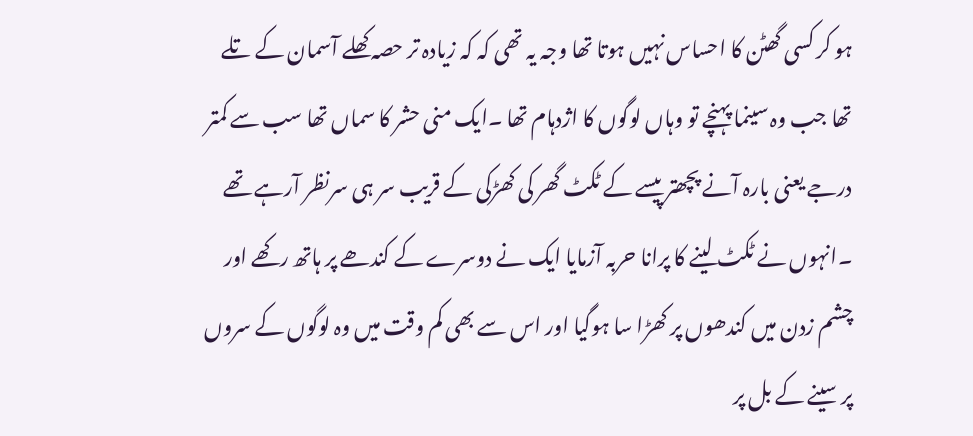ہو کر کسی گھٹن کا احساس نہیں ہوتا تھا وجہ یہ تھی کہ کہ زیادہ تر حصہ کھلے آسمان کے تلے تھا جب وہ سینما پہنچے تو وہاں لوگوں کا اژدہام تھا ۔ایک منی حشر کا سماں تھا سب سے کمتر درجے یعنی بارہ آنے پچھتر پیسے کے ٹکٹ گھر کی کھڑکی کے قریب سر ہی سرنظر آرہے تھے ۔انہوں نے ٹکٹ لینے کا پرانا حربہ آزمایا ایک نے دوسرے کے کندھے پر ہاتھ رکھے اور چشم زدن میں کندھوں پر کھڑا سا ہوگیا اور اس سے بھی کم وقت میں وہ لوگوں کے سروں پر سینے کے بل پر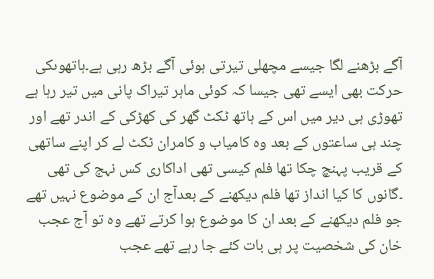آگے بڑھنے لگا جیسے مچھلی تیرتی ہوئی آگے بڑھ رہی ہے۔ہاتھوںکی حرکت بھی ایسے تھی جیسا کہ کوئی ماہر تیراک پانی میں تیر رہا ہے تھوڑی ہی دیر میں اس کے ہاتھ ٹکٹ گھر کی کھڑکی کے اندر تھے اور چند ہی ساعتوں کے بعد وہ کامیاب و کامران ٹکٹ لے کر اپنے ساتھی کے قریب پہنچ چکا تھا فلم کیسی تھی اداکاری کس نہج کی تھی ۔گانوں کا کیا انداز تھا فلم دیکھنے کے بعدآج ان کے موضوع نہیں تھے جو فلم دیکھنے کے بعد ان کا موضوع ہوا کرتے تھے وہ تو آج عجب خان کی شخصیت پر ہی بات کئے جا رہے تھے عجب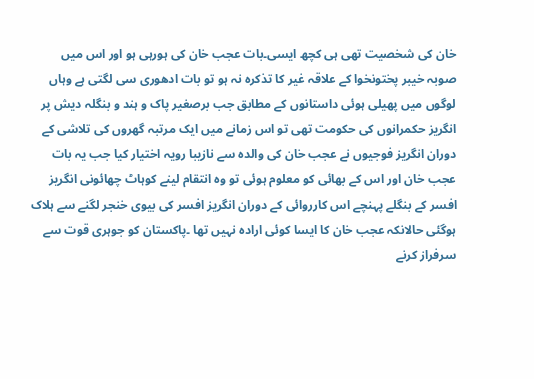خان کی شخصیت تھی ہی کچھ ایسی۔بات عجب خان کی ہورہی ہو اور اس میں صوبہ خیبر پختونخوا کے علاقہ غیر کا تذکرہ نہ ہو تو بات ادھوری سی لگتی ہے وہاں لوگوں میں پھیلی ہوئی داستانوں کے مطابق جب برصغیر پاک و ہند و بنگلہ دیش پر انگریز حکمرانوں کی حکومت تھی تو اس زمانے میں ایک مرتبہ گھروں کی تلاشی کے دوران انگریز فوجیوں نے عجب خان کی والدہ سے نازیبا رویہ اختیار کیا جب یہ بات عجب خان اور اس کے بھائی کو معلوم ہوئی تو وہ انتقام لینے کوہاٹ چھائونی انگریز افسر کے بنگلے پہنچے اس کارروائی کے دوران انگریز افسر کی بیوی خنجر لگنے سے ہلاک ہوگئی حالانکہ عجب خان کا ایسا کوئی ارادہ نہیں تھا ۔پاکستان کو جوہری قوت سے سرفراز کرنے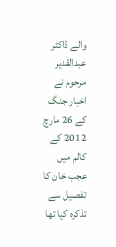والے ڈاکٹر عبدالقدیر مرحوم نے اخبار جنگ کے 26 مارچ 2012 کے کالم میں عجب خان کا تفصیل سے تذکرہ کیا تھا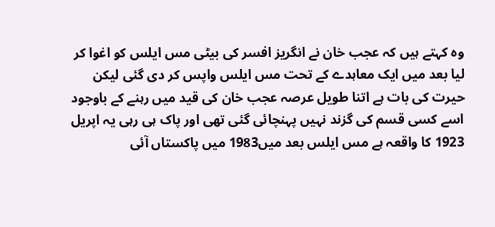وہ کہتے ہیں کہ عجب خان نے انگریز افسر کی بیٹی مس ایلس کو اغوا کر لیا بعد میں ایک معاہدے کے تحت مس ایلس واپس کر دی گئی لیکن حیرت کی بات ہے اتنا طویل عرصہ عجب خان کی قید میں رہنے کے باوجود اسے کسی قسم کی گزند نہیں پہنچائی گئی تھی اور پاک ہی رہی یہ اپریل 1923 کا واقعہ ہے مس ایلس بعد میں1983 میں پاکستاں آئی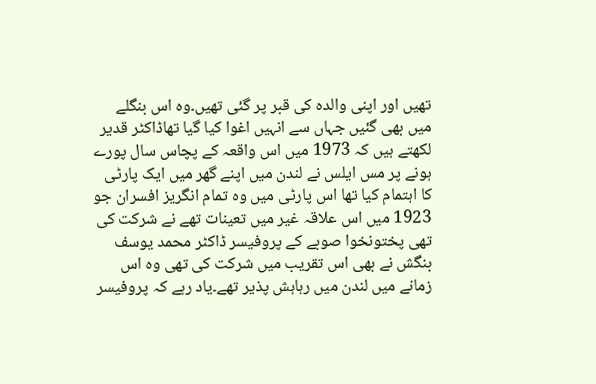تھیں اور اپنی والدہ کی قبر پر گئی تھیں۔وہ اس بنگلے میں بھی گئیں جہاں سے انہیں اغوا کیا گیا تھاڈاکٹر قدیر لکھتے ہیں کہ 1973 میں اس واقعہ کے پچاس سال پورے ہونے پر مس ایلس نے لندن میں اپنے گھر میں ایک پارٹی کا اہتمام کیا تھا اس پارٹی میں وہ تمام انگریز افسران جو 1923 میں اس علاقہ غیر میں تعینات تھے نے شرکت کی تھی پختونخوا صوبے کے پروفیسر ڈاکٹر محمد یوسف بنگش نے بھی اس تقریب میں شرکت کی تھی وہ اس زمانے میں لندن میں رہاہش پذیر تھے۔یاد رہے کہ پروفیسر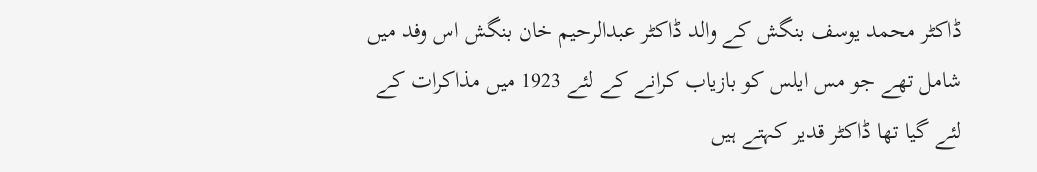ڈاکٹر محمد یوسف بنگش کے والد ڈاکٹر عبدالرحیم خان بنگش اس وفد میں شامل تھے جو مس ایلس کو بازیاب کرانے کے لئے 1923 میں مذاکرات کے لئے گیا تھا ڈاکٹر قدیر کہتے ہیں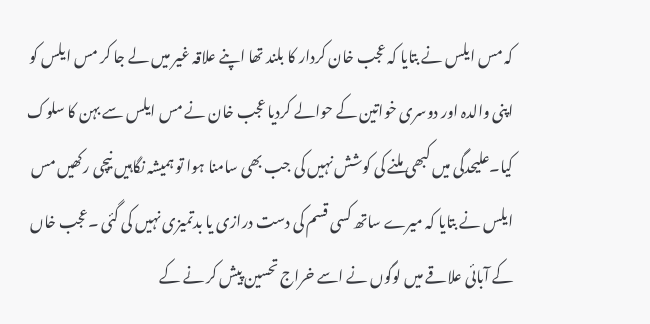کہ مس ایلس نے بتایا کہ عجب خان کردار کا بلند تھا اپنے علاقہ غیر میں لے جا کر مس ایلس کو اپنی والدہ اور دوسری خواتین کے حوالے کردیا عجب خان نے مس ایلس سے بہن کا سلوک کیا۔علیحدگی میں کبھی ملنے کی کوشش نہیں کی جب بھی سامنا ہوا تو ہمیشہ نگاہیں نیچی رکھیں مس ایلس نے بتایا کہ میرے ساتھ کسی قسم کی دست درازی یا بدتمیزی نہیں کی گئی ۔عجب خاں کے آبائی علاقے میں لوگوں نے اسے خراج تحسین پیش کر نے کے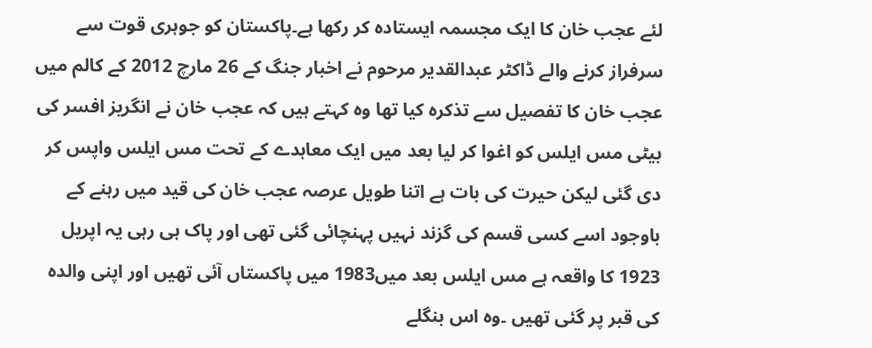لئے عجب خان کا ایک مجسمہ ایستادہ کر رکھا ہے۔پاکستان کو جوہری قوت سے سرفراز کرنے والے ڈاکٹر عبدالقدیر مرحوم نے اخبار جنگ کے 26 مارچ 2012 کے کالم میں عجب خان کا تفصیل سے تذکرہ کیا تھا وہ کہتے ہیں کہ عجب خان نے انگریز افسر کی بیٹی مس ایلس کو اغوا کر لیا بعد میں ایک معاہدے کے تحت مس ایلس واپس کر دی گئی لیکن حیرت کی بات ہے اتنا طویل عرصہ عجب خان کی قید میں رہنے کے باوجود اسے کسی قسم کی گزند نہیں پہنچائی گئی تھی اور پاک ہی رہی یہ اپریل 1923 کا واقعہ ہے مس ایلس بعد میں1983 میں پاکستاں آئی تھیں اور اپنی والدہ کی قبر پر گئی تھیں ۔وہ اس بنگلے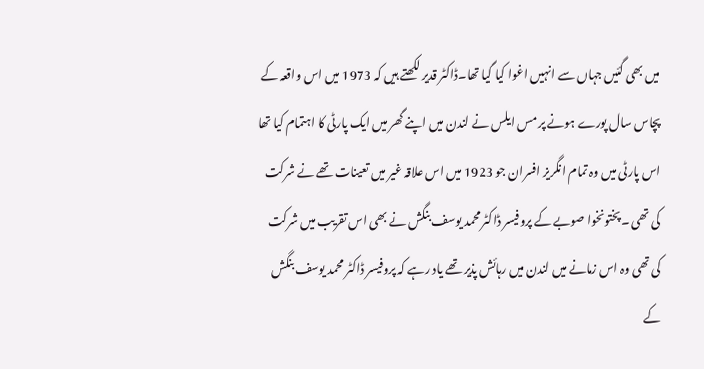میں بھی گئیں جہاں سے انہیں اغوا کیا گیا تھا۔ڈاکٹر قدیر لکھتے ہیں کہ 1973 میں اس واقعہ کے پچاس سال پورے ہونے پر مس ایلس نے لندن میں اپنے گھر میں ایک پارٹی کا اہتمام کیا تھا اس پارٹی میں وہ تمام انگریز افسران جو 1923 میں اس علاقہ غیر میں تعینات تھے نے شرکت کی تھی ۔پختونخوا صوبے کے پروفیسر ڈاکٹر محمد یوسف بنگش نے بھی اس تقریب میں شرکت کی تھی وہ اس زمانے میں لندن میں رہائش پذیر تھے یاد رہے کہ پروفیسر ڈاکٹر محمد یوسف بنگش کے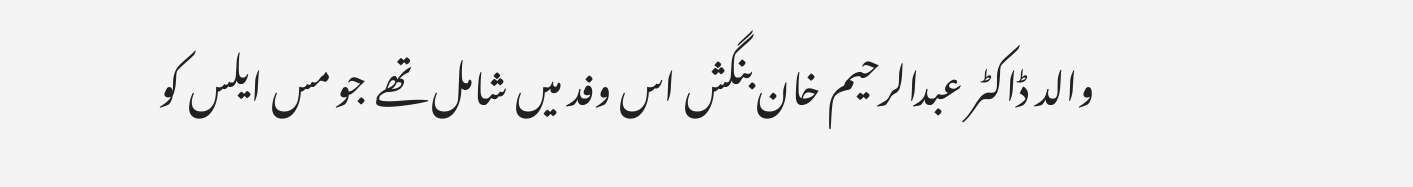والد ڈاکٹر عبدالرحیم خان بنگش اس وفد میں شامل تھے جو مس ایلس کو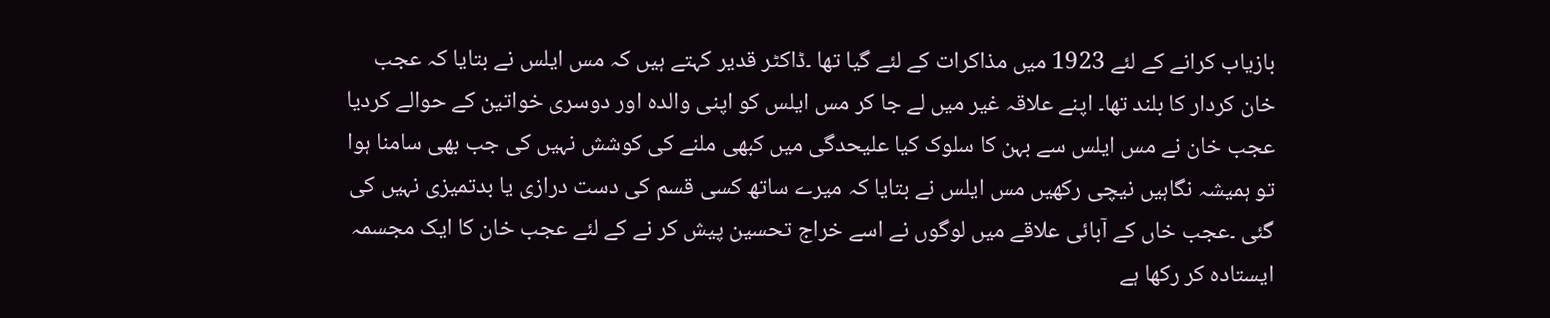بازیاب کرانے کے لئے 1923 میں مذاکرات کے لئے گیا تھا ۔ڈاکٹر قدیر کہتے ہیں کہ مس ایلس نے بتایا کہ عجب خان کردار کا بلند تھا۔ اپنے علاقہ غیر میں لے جا کر مس ایلس کو اپنی والدہ اور دوسری خواتین کے حوالے کردیا عجب خان نے مس ایلس سے بہن کا سلوک کیا علیحدگی میں کبھی ملنے کی کوشش نہیں کی جب بھی سامنا ہوا تو ہمیشہ نگاہیں نیچی رکھیں مس ایلس نے بتایا کہ میرے ساتھ کسی قسم کی دست درازی یا بدتمیزی نہیں کی گئی ۔عجب خاں کے آبائی علاقے میں لوگوں نے اسے خراج تحسین پیش کر نے کے لئے عجب خان کا ایک مجسمہ ایستادہ کر رکھا ہے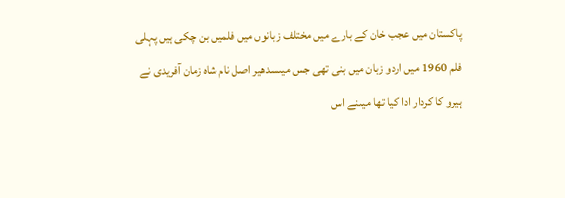پاکستان میں عجب خان کے بارے میں مختلف زبانوں میں فلمیں بن چکی ہیں پہلی فلم 1960 میں اردو زبان میں بنی تھی جس میںسدھیر اصل نام شاہ زمان آفریدی نے ہیرو کا کردار ادا کیا تھا میںنے اس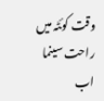وقت کوئٹہ میں راحت سینما اب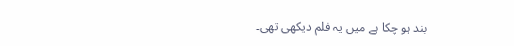بند ہو چکا ہے میں یہ فلم دیکھی تھی۔